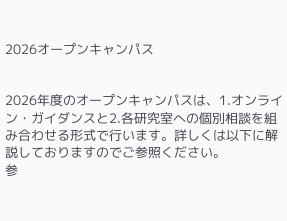2026オープンキャンパス


2026年度のオープンキャンパスは、1.オンライン・ガイダンスと2.各研究室への個別相談を組み合わせる形式で行います。詳しくは以下に解説しておりますのでご参照ください。
参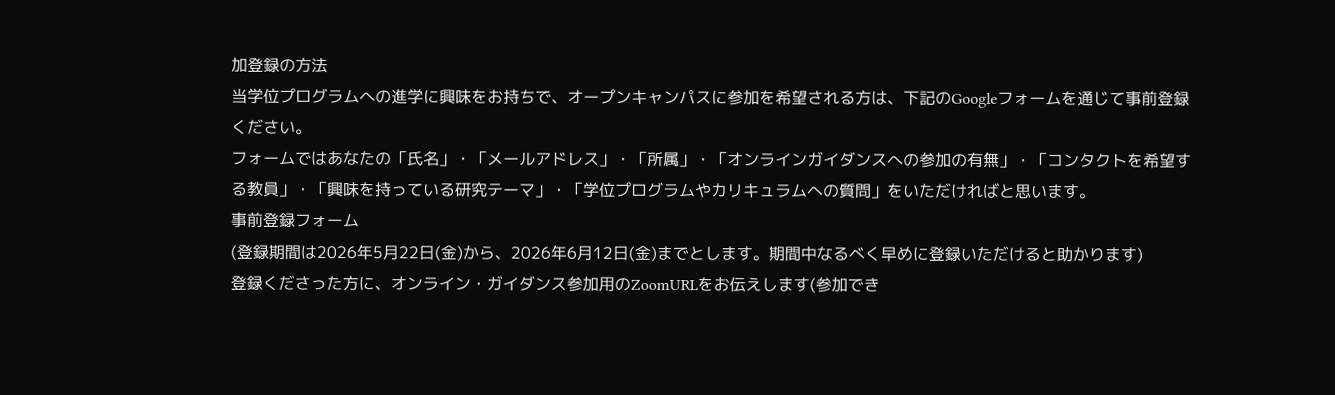加登録の方法
当学位プログラムへの進学に興味をお持ちで、オープンキャンパスに参加を希望される方は、下記のGoogleフォームを通じて事前登録ください。
フォームではあなたの「氏名」・「メールアドレス」・「所属」・「オンラインガイダンスへの参加の有無」・「コンタクトを希望する教員」・「興味を持っている研究テーマ」・「学位プログラムやカリキュラムへの質問」をいただければと思います。
事前登録フォーム
(登録期間は2026年5月22日(金)から、2026年6月12日(金)までとします。期間中なるべく早めに登録いただけると助かります)
登録くださった方に、オンライン・ガイダンス参加用のZoomURLをお伝えします(参加でき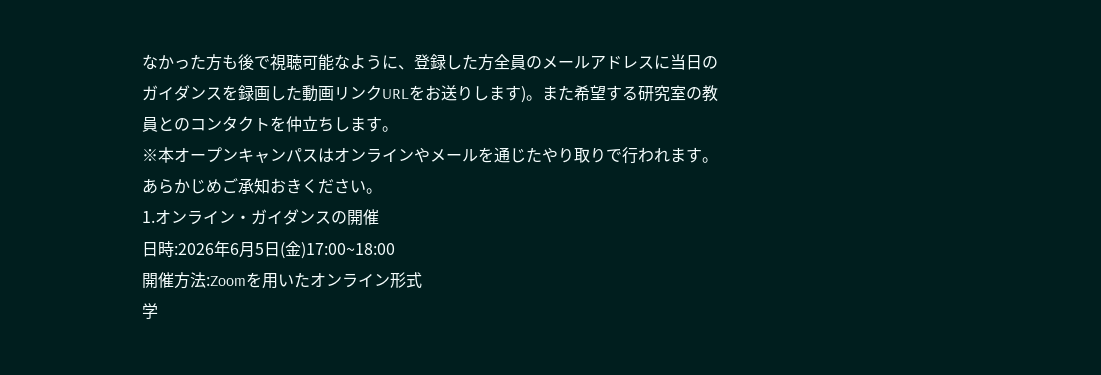なかった方も後で視聴可能なように、登録した方全員のメールアドレスに当日のガイダンスを録画した動画リンクURLをお送りします)。また希望する研究室の教員とのコンタクトを仲立ちします。
※本オープンキャンパスはオンラインやメールを通じたやり取りで行われます。あらかじめご承知おきください。
1.オンライン・ガイダンスの開催
日時:2026年6月5日(金)17:00~18:00
開催方法:Zoomを用いたオンライン形式
学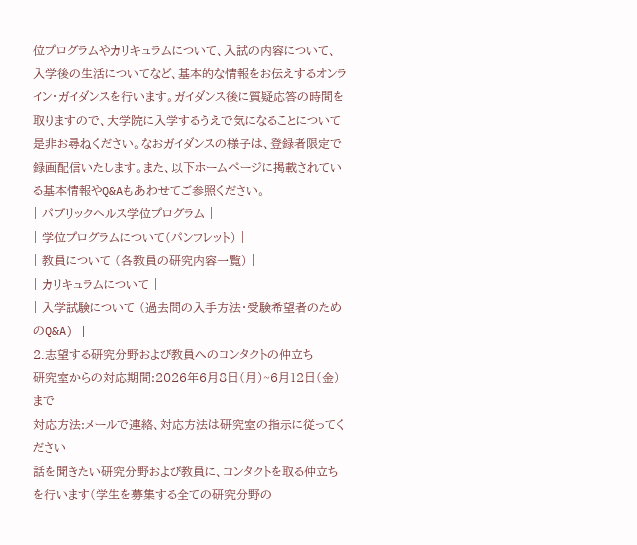位プログラムやカリキュラムについて、入試の内容について、入学後の生活についてなど、基本的な情報をお伝えするオンライン・ガイダンスを行います。ガイダンス後に質疑応答の時間を取りますので、大学院に入学するうえで気になることについて是非お尋ねください。なおガイダンスの様子は、登録者限定で録画配信いたします。また、以下ホームページに掲載されている基本情報やQ&Aもあわせてご参照ください。
| パブリックヘルス学位プログラム |
| 学位プログラムについて(パンフレット) |
| 教員について (各教員の研究内容一覧) |
| カリキュラムについて |
| 入学試験について (過去問の入手方法・受験希望者のためのQ&A) |
2.志望する研究分野および教員へのコンタクトの仲立ち
研究室からの対応期間:2026年6月8日(月)~6月12日(金)まで
対応方法:メールで連絡、対応方法は研究室の指示に従ってください
話を聞きたい研究分野および教員に、コンタクトを取る仲立ちを行います(学生を募集する全ての研究分野の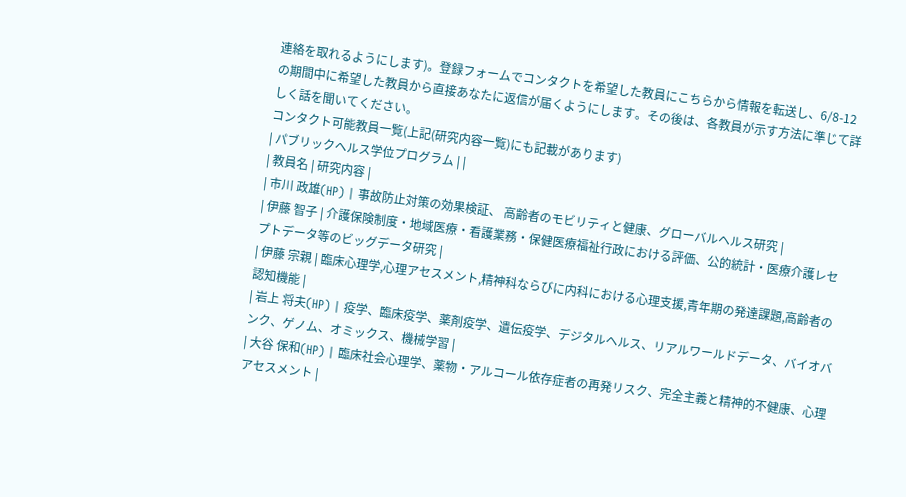連絡を取れるようにします)。登録フォームでコンタクトを希望した教員にこちらから情報を転送し、6/8-12の期間中に希望した教員から直接あなたに返信が届くようにします。その後は、各教員が示す方法に準じて詳しく話を聞いてください。
コンタクト可能教員一覧(上記(研究内容一覧)にも記載があります)
| パブリックヘルス学位プログラム | |
| 教員名 | 研究内容 |
| 市川 政雄(HP) | 事故防止対策の効果検証、 高齢者のモビリティと健康、グローバルヘルス研究 |
| 伊藤 智子 | 介護保険制度・地域医療・看護業務・保健医療福祉行政における評価、公的統計・医療介護レセプトデータ等のビッグデータ研究 |
| 伊藤 宗親 | 臨床心理学,心理アセスメント,精神科ならびに内科における心理支援,青年期の発達課題,高齢者の認知機能 |
| 岩上 将夫(HP) | 疫学、臨床疫学、薬剤疫学、遺伝疫学、デジタルヘルス、リアルワールドデータ、バイオバンク、ゲノム、オミックス、機械学習 |
| 大谷 保和(HP) | 臨床社会心理学、薬物・アルコール依存症者の再発リスク、完全主義と精神的不健康、心理アセスメント |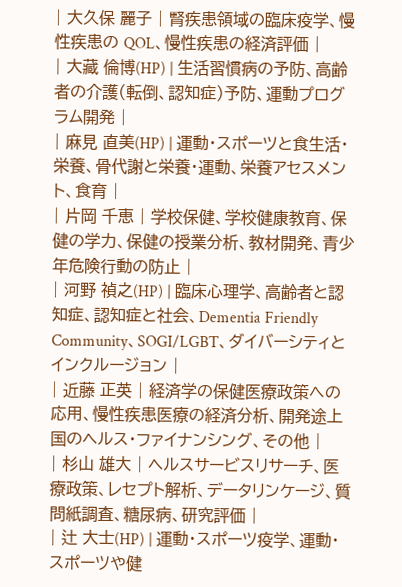| 大久保 麗子 | 腎疾患領域の臨床疫学、慢性疾患の QOL、慢性疾患の経済評価 |
| 大藏 倫博(HP) | 生活習慣病の予防、高齢者の介護(転倒、認知症)予防、運動プログラム開発 |
| 麻見 直美(HP) | 運動・スポーツと食生活・栄養、骨代謝と栄養・運動、栄養アセスメント、食育 |
| 片岡 千恵 | 学校保健、学校健康教育、保健の学力、保健の授業分析、教材開発、青少年危険行動の防止 |
| 河野 禎之(HP) | 臨床心理学、高齢者と認知症、認知症と社会、Dementia Friendly Community、SOGI/LGBT、ダイバーシティとインクルージョン |
| 近藤 正英 | 経済学の保健医療政策への応用、慢性疾患医療の経済分析、開発途上国のヘルス・ファイナンシング、その他 |
| 杉山 雄大 | ヘルスサービスリサーチ、医療政策、レセプト解析、データリンケージ、質問紙調査、糖尿病、研究評価 |
| 辻 大士(HP) | 運動・スポーツ疫学、運動・スポーツや健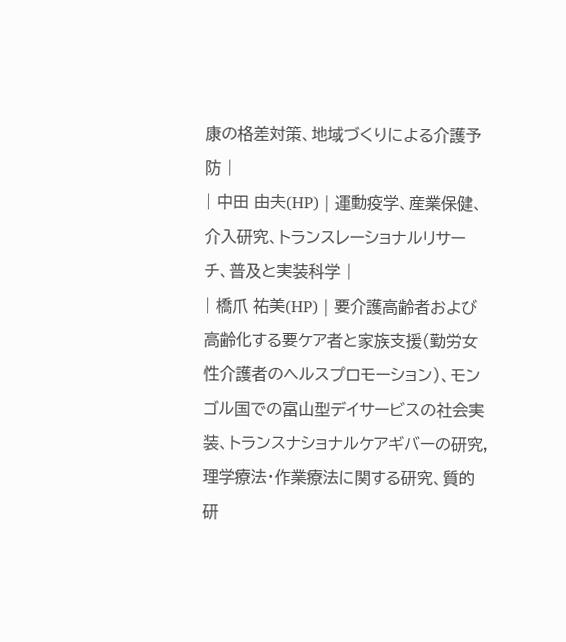康の格差対策、地域づくりによる介護予防 |
| 中田 由夫(HP) | 運動疫学、産業保健、介入研究、トランスレーショナルリサーチ、普及と実装科学 |
| 橋爪 祐美(HP) | 要介護高齢者および高齢化する要ケア者と家族支援(勤労女性介護者のヘルスプロモーション)、モンゴル国での富山型デイサービスの社会実装、トランスナショナルケアギバーの研究,理学療法・作業療法に関する研究、質的研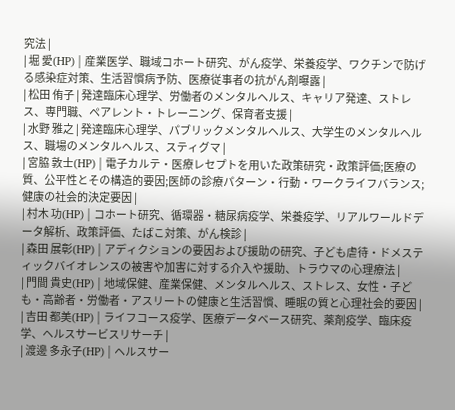究法 |
| 堀 愛(HP) | 産業医学、職域コホート研究、がん疫学、栄養疫学、ワクチンで防げる感染症対策、生活習慣病予防、医療従事者の抗がん剤曝露 |
| 松田 侑子 | 発達臨床心理学、労働者のメンタルヘルス、キャリア発達、ストレス、専門職、ペアレント・トレーニング、保育者支援 |
| 水野 雅之 | 発達臨床心理学、パブリックメンタルヘルス、大学生のメンタルヘルス、職場のメンタルヘルス、スティグマ |
| 宮脇 敦士(HP) | 電子カルテ・医療レセプトを用いた政策研究・政策評価;医療の質、公平性とその構造的要因;医師の診療パターン・行動・ワークライフバランス;健康の社会的決定要因 |
| 村木 功(HP) | コホート研究、循環器・糖尿病疫学、栄養疫学、リアルワールドデータ解析、政策評価、たばこ対策、がん検診 |
| 森田 展彰(HP) | アディクションの要因および援助の研究、子ども虐待・ドメスティックバイオレンスの被害や加害に対する介入や援助、トラウマの心理療法 |
| 門間 貴史(HP) | 地域保健、産業保健、メンタルヘルス、ストレス、女性・子ども・高齢者・労働者・アスリートの健康と生活習慣、睡眠の質と心理社会的要因 |
| 吉田 都美(HP) | ライフコース疫学、医療データベース研究、薬剤疫学、臨床疫学、ヘルスサービスリサーチ |
| 渡邊 多永子(HP) | ヘルスサー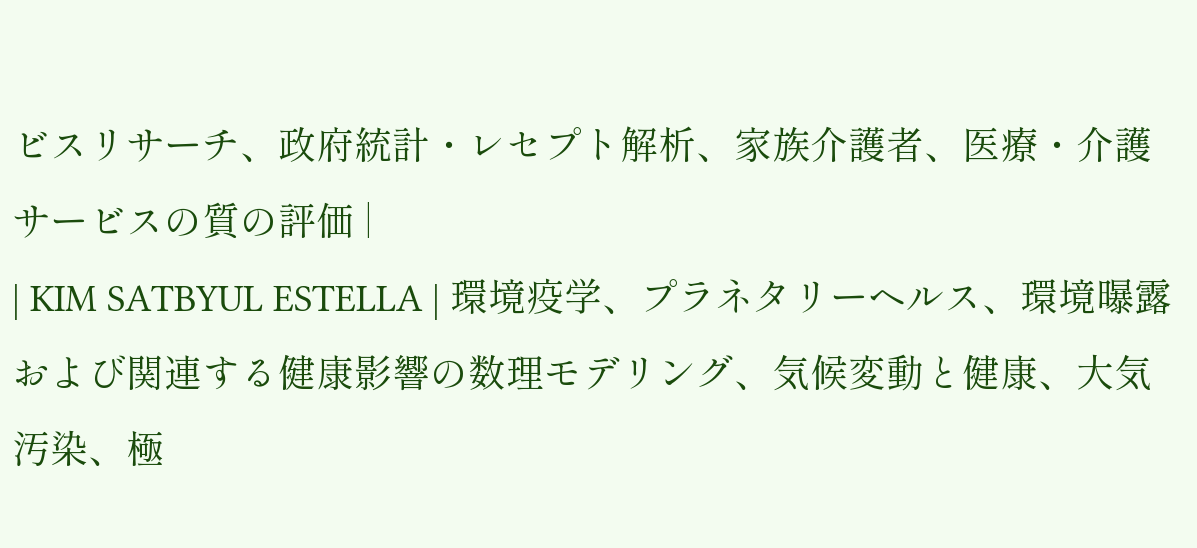ビスリサーチ、政府統計・レセプト解析、家族介護者、医療・介護サービスの質の評価 |
| KIM SATBYUL ESTELLA | 環境疫学、プラネタリーヘルス、環境曝露および関連する健康影響の数理モデリング、気候変動と健康、大気汚染、極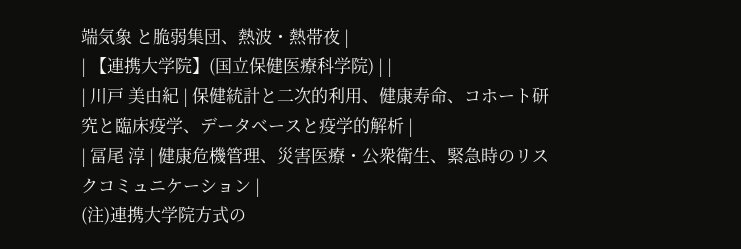端気象 と脆弱集団、熱波・熱帯夜 |
| 【連携大学院】(国立保健医療科学院) | |
| 川戸 美由紀 | 保健統計と二次的利用、健康寿命、コホート研究と臨床疫学、データベースと疫学的解析 |
| 冨尾 淳 | 健康危機管理、災害医療・公衆衛生、緊急時のリスクコミュニケーション |
(注)連携大学院方式の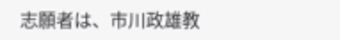志願者は、市川政雄教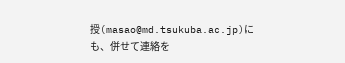授(masao@md.tsukuba.ac.jp)にも、併せて連絡を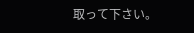取って下さい。